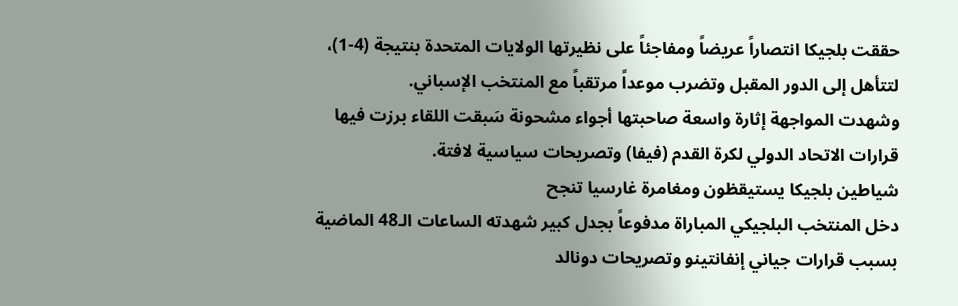حققت بلجيكا انتصاراً عريضاً ومفاجئاً على نظيرتها الولايات المتحدة بنتيجة (4-1)، لتتأهل إلى الدور المقبل وتضرب موعداً مرتقباً مع المنتخب الإسباني.
وشهدت المواجهة إثارة واسعة صاحبتها أجواء مشحونة سَبقت اللقاء برزت فيها قرارات الاتحاد الدولي لكرة القدم (فيفا) وتصريحات سياسية لافتة.
شياطين بلجيكا يستيقظون ومغامرة غارسيا تنجح
دخل المنتخب البلجيكي المباراة مدفوعاً بجدل كبير شهدته الساعات الـ48 الماضية بسبب قرارات جياني إنفانتينو وتصريحات دونالد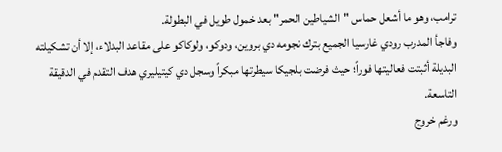ترامب، وهو ما أشعل حماس "الشياطين الحمر" بعد خمول طويل في البطولة.
وفاجأ المدرب رودي غارسيا الجميع بترك نجومه دي بروين، ودوكو، ولوكاكو على مقاعد البدلاء، إلا أن تشكيلته البديلة أثبتت فعاليتها فوراً؛ حيث فرضت بلجيكا سيطرتها مبكراً وسجل دي كيتيليري هدف التقدم في الدقيقة التاسعة.
ورغم خروج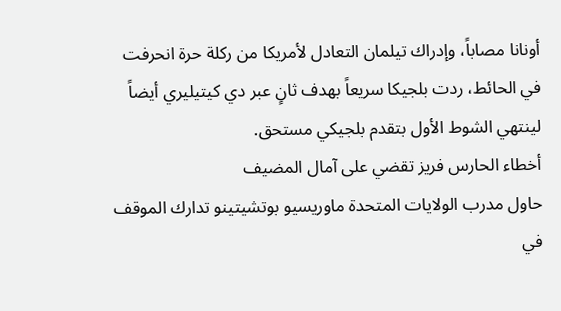أونانا مصاباً، وإدراك تيلمان التعادل لأمريكا من ركلة حرة انحرفت في الحائط، ردت بلجيكا سريعاً بهدف ثانٍ عبر دي كيتيليري أيضاً لينتهي الشوط الأول بتقدم بلجيكي مستحق.
أخطاء الحارس فريز تقضي على آمال المضيف
حاول مدرب الولايات المتحدة ماوريسيو بوتشيتينو تدارك الموقف في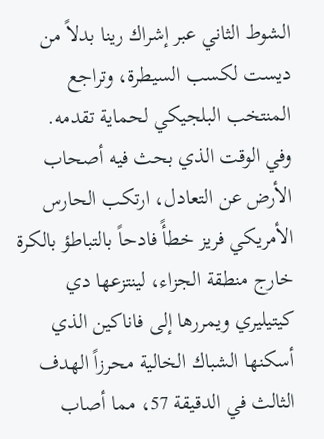الشوط الثاني عبر إشراك رينا بدلاً من ديست لكسب السيطرة، وتراجع المنتخب البلجيكي لحماية تقدمه.
وفي الوقت الذي بحث فيه أصحاب الأرض عن التعادل، ارتكب الحارس الأمريكي فريز خطأً فادحاً بالتباطؤ بالكرة خارج منطقة الجزاء، لينتزعها دي كيتيليري ويمررها إلى فاناكين الذي أسكنها الشباك الخالية محرزاً الهدف الثالث في الدقيقة 57، مما أصاب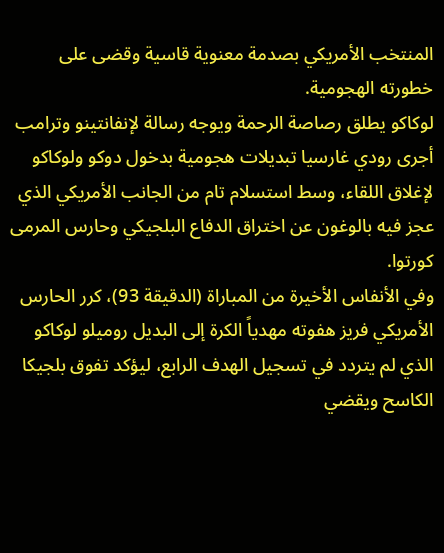المنتخب الأمريكي بصدمة معنوية قاسية وقضى على خطورته الهجومية.
لوكاكو يطلق رصاصة الرحمة ويوجه رسالة لإنفانتينو وترامب
أجرى رودي غارسيا تبديلات هجومية بدخول دوكو ولوكاكو لإغلاق اللقاء، وسط استسلام تام من الجانب الأمريكي الذي عجز فيه بالوغون عن اختراق الدفاع البلجيكي وحارس المرمى كورتوا.
وفي الأنفاس الأخيرة من المباراة (الدقيقة 93)، كرر الحارس الأمريكي فريز هفوته مهدياً الكرة إلى البديل روميلو لوكاكو الذي لم يتردد في تسجيل الهدف الرابع، ليؤكد تفوق بلجيكا الكاسح ويقضي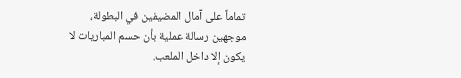تماماً على آمال المضيفين في البطولة، موجهين رسالة عملية بأن حسم المباريات لا يكون إلا داخل الملعب.